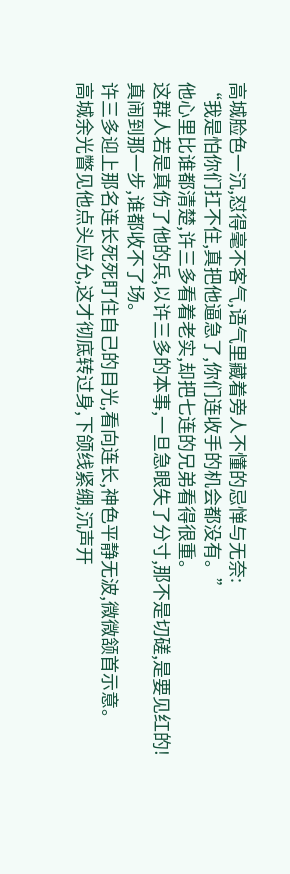高城脸色一沉,怼得毫不客气,语气里藏着旁人不懂的忌惮与无奈:
“我是怕你们扛不住,真把他逼急了,你们连收手的机会都没有。”
他心里比谁都清楚,许三多看着老实,却把七连的兄弟看得很重。
这群人若是真伤了他的兵,以许三多的本事,一旦急眼失了分寸,那不是切磋,是要见红的!
真闹到那一步,谁都收不了场。
许三多迎上那名连长死死盯住自己的目光,看向连长,神色平静无波,微微颔首示意。
高城余光瞥见他点头应允,这才彻底转过身,下颌线紧绷,沉声开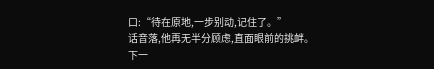口:“待在原地,一步别动,记住了。”
话音落,他再无半分顾虑,直面眼前的挑衅。
下一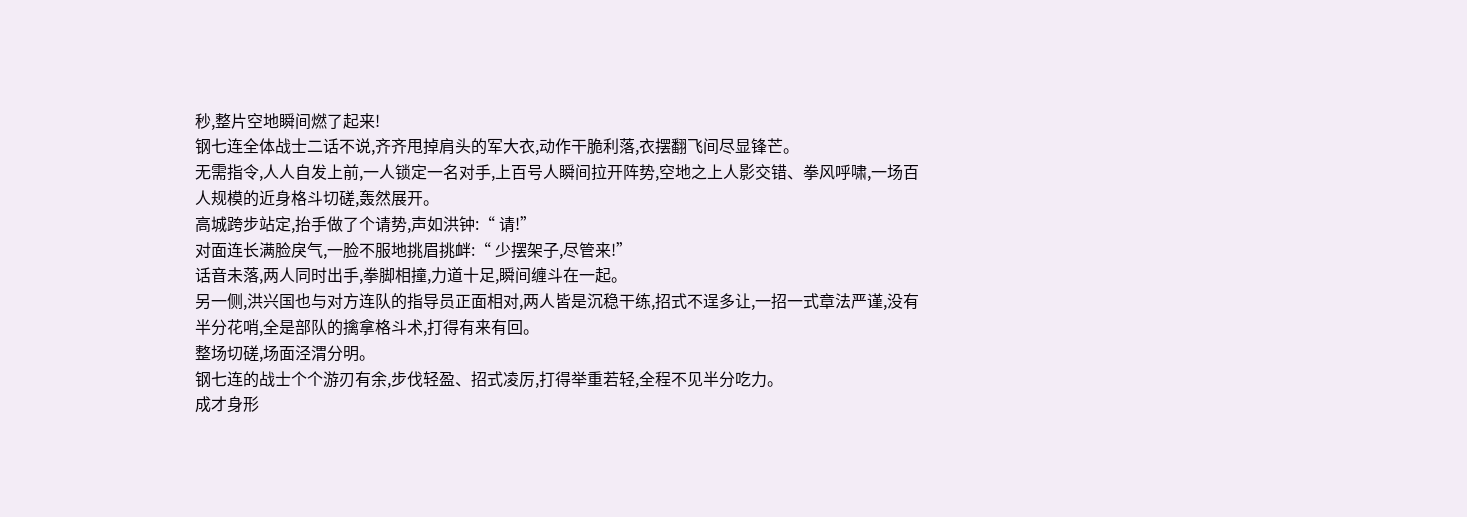秒,整片空地瞬间燃了起来!
钢七连全体战士二话不说,齐齐甩掉肩头的军大衣,动作干脆利落,衣摆翻飞间尽显锋芒。
无需指令,人人自发上前,一人锁定一名对手,上百号人瞬间拉开阵势,空地之上人影交错、拳风呼啸,一场百人规模的近身格斗切磋,轰然展开。
高城跨步站定,抬手做了个请势,声如洪钟:“ 请!”
对面连长满脸戾气,一脸不服地挑眉挑衅:“ 少摆架子,尽管来!”
话音未落,两人同时出手,拳脚相撞,力道十足,瞬间缠斗在一起。
另一侧,洪兴国也与对方连队的指导员正面相对,两人皆是沉稳干练,招式不逞多让,一招一式章法严谨,没有半分花哨,全是部队的擒拿格斗术,打得有来有回。
整场切磋,场面泾渭分明。
钢七连的战士个个游刃有余,步伐轻盈、招式凌厉,打得举重若轻,全程不见半分吃力。
成才身形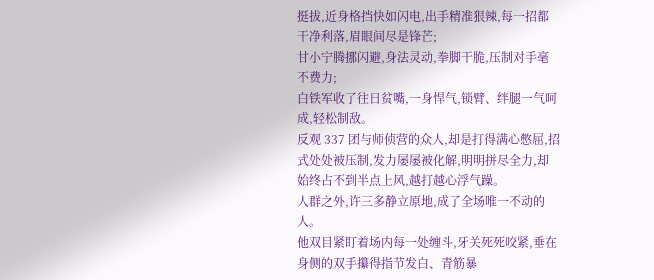挺拔,近身格挡快如闪电,出手精准狠辣,每一招都干净利落,眉眼间尽是锋芒;
甘小宁腾挪闪避,身法灵动,拳脚干脆,压制对手毫不费力;
白铁军收了往日贫嘴,一身悍气,锁臂、绊腿一气呵成,轻松制敌。
反观 337 团与师侦营的众人,却是打得满心憋屈,招式处处被压制,发力屡屡被化解,明明拼尽全力,却始终占不到半点上风,越打越心浮气躁。
人群之外,许三多静立原地,成了全场唯一不动的人。
他双目紧盯着场内每一处缠斗,牙关死死咬紧,垂在身侧的双手攥得指节发白、青筋暴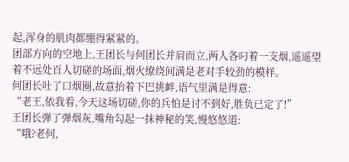起,浑身的肌肉都绷得紧紧的。
团部方向的空地上,王团长与何团长并肩而立,两人各叼着一支烟,遥遥望着不远处百人切磋的场面,烟火缭绕间满是老对手较劲的模样。
何团长吐了口烟圈,故意抬着下巴挑衅,语气里满是得意:
“老王,依我看,今天这场切磋,你的兵怕是讨不到好,胜负已定了!”
王团长弹了弹烟灰,嘴角勾起一抹神秘的笑,慢悠悠道:
“哦?老何,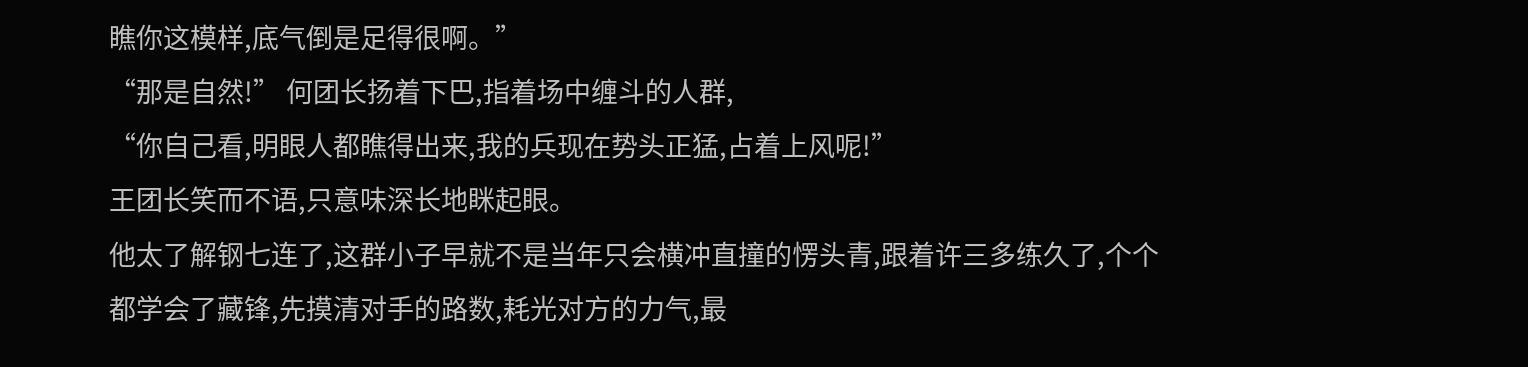瞧你这模样,底气倒是足得很啊。”
“那是自然!” 何团长扬着下巴,指着场中缠斗的人群,
“你自己看,明眼人都瞧得出来,我的兵现在势头正猛,占着上风呢!”
王团长笑而不语,只意味深长地眯起眼。
他太了解钢七连了,这群小子早就不是当年只会横冲直撞的愣头青,跟着许三多练久了,个个都学会了藏锋,先摸清对手的路数,耗光对方的力气,最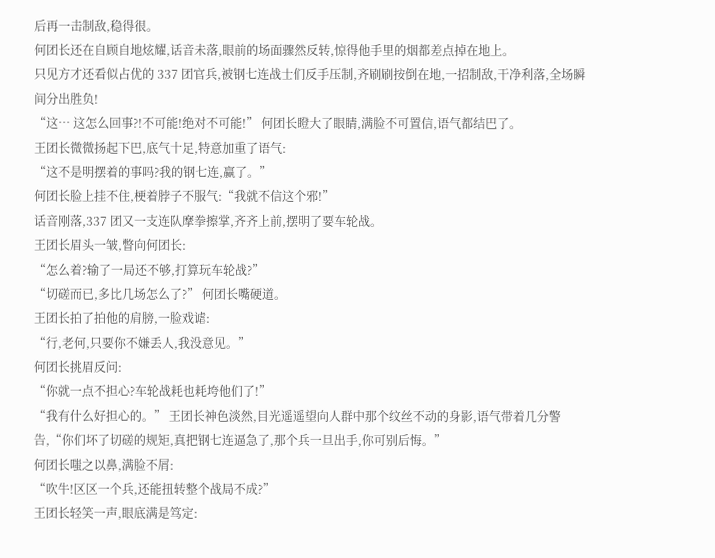后再一击制敌,稳得很。
何团长还在自顾自地炫耀,话音未落,眼前的场面骤然反转,惊得他手里的烟都差点掉在地上。
只见方才还看似占优的 337 团官兵,被钢七连战士们反手压制,齐刷刷按倒在地,一招制敌,干净利落,全场瞬间分出胜负!
“这… 这怎么回事?!不可能!绝对不可能!” 何团长瞪大了眼睛,满脸不可置信,语气都结巴了。
王团长微微扬起下巴,底气十足,特意加重了语气:
“这不是明摆着的事吗?我的钢七连,赢了。”
何团长脸上挂不住,梗着脖子不服气:“我就不信这个邪!”
话音刚落,337 团又一支连队摩拳擦掌,齐齐上前,摆明了要车轮战。
王团长眉头一皱,瞥向何团长:
“怎么着?输了一局还不够,打算玩车轮战?”
“切磋而已,多比几场怎么了?” 何团长嘴硬道。
王团长拍了拍他的肩膀,一脸戏谑:
“行,老何,只要你不嫌丢人,我没意见。”
何团长挑眉反问:
“你就一点不担心?车轮战耗也耗垮他们了!”
“我有什么好担心的。” 王团长神色淡然,目光遥遥望向人群中那个纹丝不动的身影,语气带着几分警告,“你们坏了切磋的规矩,真把钢七连逼急了,那个兵一旦出手,你可别后悔。”
何团长嗤之以鼻,满脸不屑:
“吹牛!区区一个兵,还能扭转整个战局不成?”
王团长轻笑一声,眼底满是笃定: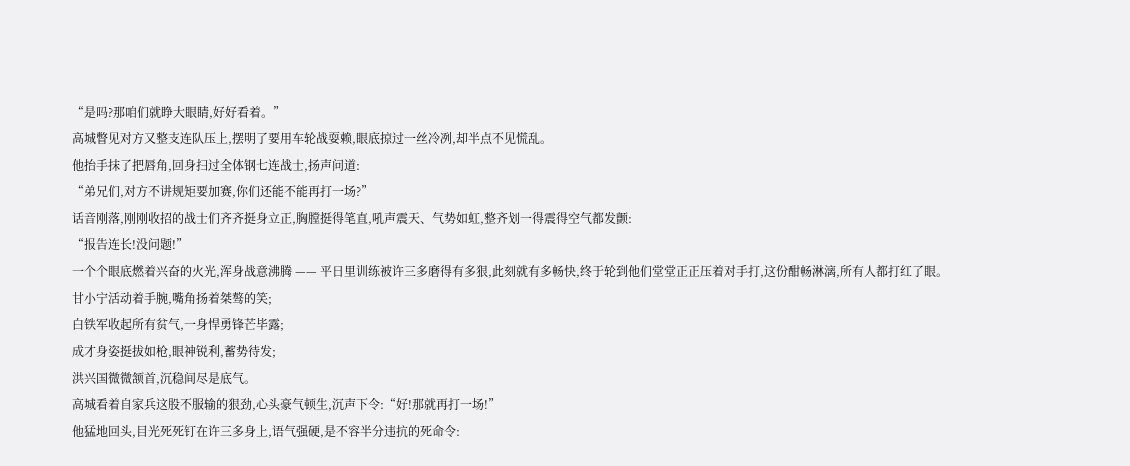“是吗?那咱们就睁大眼睛,好好看着。”
高城瞥见对方又整支连队压上,摆明了要用车轮战耍赖,眼底掠过一丝冷冽,却半点不见慌乱。
他抬手抹了把唇角,回身扫过全体钢七连战士,扬声问道:
“弟兄们,对方不讲规矩要加赛,你们还能不能再打一场?”
话音刚落,刚刚收招的战士们齐齐挺身立正,胸膛挺得笔直,吼声震天、气势如虹,整齐划一得震得空气都发颤:
“报告连长!没问题!”
一个个眼底燃着兴奋的火光,浑身战意沸腾 —— 平日里训练被许三多磨得有多狠,此刻就有多畅快,终于轮到他们堂堂正正压着对手打,这份酣畅淋漓,所有人都打红了眼。
甘小宁活动着手腕,嘴角扬着桀骜的笑;
白铁军收起所有贫气,一身悍勇锋芒毕露;
成才身姿挺拔如枪,眼神锐利,蓄势待发;
洪兴国微微颔首,沉稳间尽是底气。
高城看着自家兵这股不服输的狠劲,心头豪气顿生,沉声下令:“好!那就再打一场!”
他猛地回头,目光死死钉在许三多身上,语气强硬,是不容半分违抗的死命令: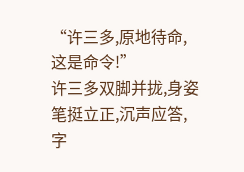“许三多,原地待命,这是命令!”
许三多双脚并拢,身姿笔挺立正,沉声应答,字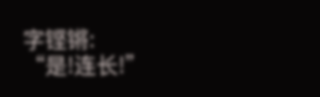字铿锵:
“是!连长!”